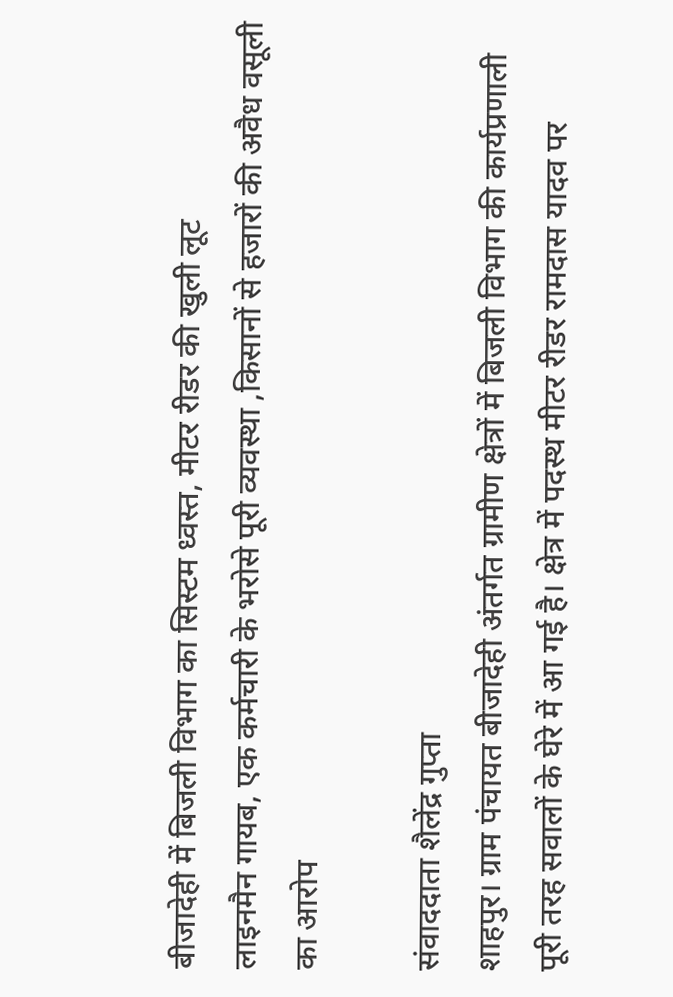बीजादेही में बिजली विभाग का सिस्टम ध्वस्त, मीटर रीडर की खुली लूट
लाइनमैन गायब, एक कर्मचारी के भरोसे पूरी व्यवस्था ,किसानों से हजारों की अवैध वसूली का आरोप

संवाददाता शैलेंद्र गुप्ता
शाहपुर। ग्राम पंचायत बीजादेही अंतर्गत ग्रामीण क्षेत्रों में बिजली विभाग की कार्यप्रणाली पूरी तरह सवालों के घेरे में आ गई है। क्षेत्र में पदस्थ मीटर रीडर रामदास यादव पर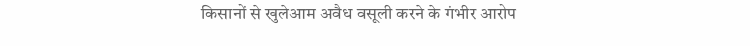किसानों से खुलेआम अवैध वसूली करने के गंभीर आरोप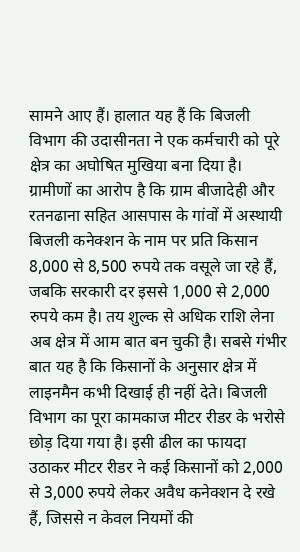सामने आए हैं। हालात यह हैं कि बिजली विभाग की उदासीनता ने एक कर्मचारी को पूरे क्षेत्र का अघोषित मुखिया बना दिया है। ग्रामीणों का आरोप है कि ग्राम बीजादेही और रतनढाना सहित आसपास के गांवों में अस्थायी बिजली कनेक्शन के नाम पर प्रति किसान 8,000 से 8,500 रुपये तक वसूले जा रहे हैं, जबकि सरकारी दर इससे 1,000 से 2,000 रुपये कम है। तय शुल्क से अधिक राशि लेना अब क्षेत्र में आम बात बन चुकी है। सबसे गंभीर बात यह है कि किसानों के अनुसार क्षेत्र में लाइनमैन कभी दिखाई ही नहीं देते। बिजली विभाग का पूरा कामकाज मीटर रीडर के भरोसे छोड़ दिया गया है। इसी ढील का फायदा उठाकर मीटर रीडर ने कई किसानों को 2,000 से 3,000 रुपये लेकर अवैध कनेक्शन दे रखे हैं, जिससे न केवल नियमों की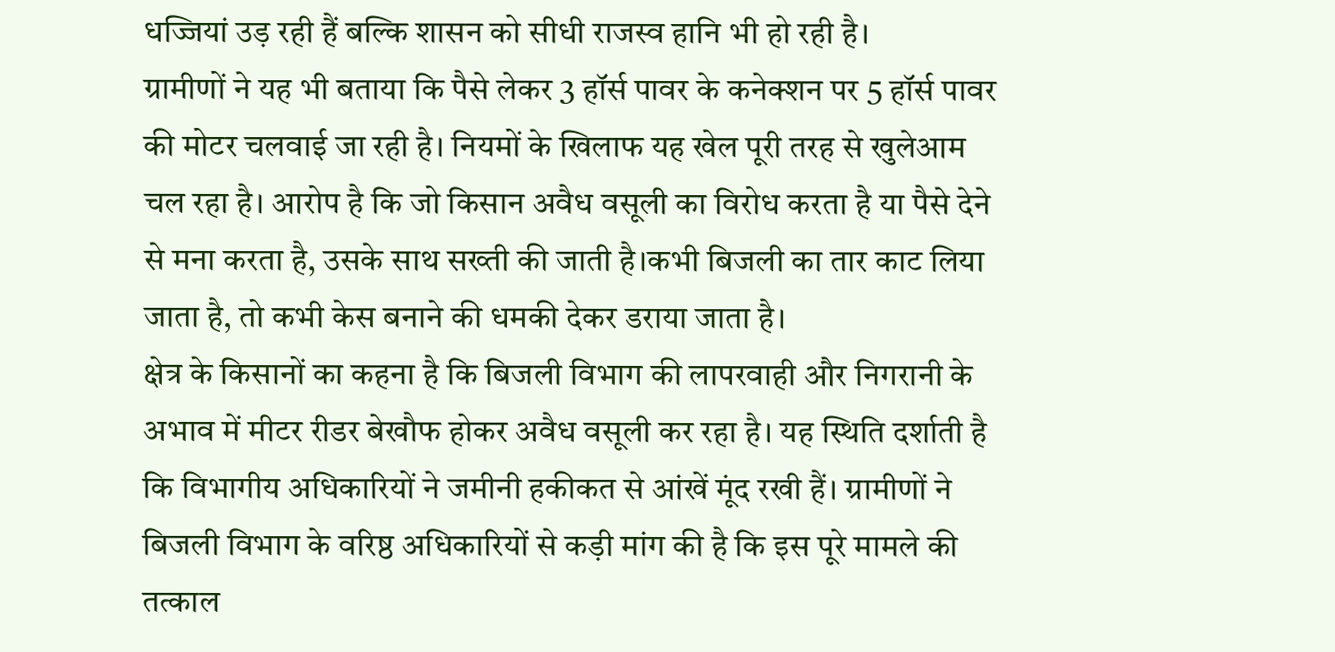धज्जियां उड़ रही हैं बल्कि शासन को सीधी राजस्व हानि भी हो रही है।
ग्रामीणों ने यह भी बताया कि पैसे लेकर 3 हॉर्स पावर के कनेक्शन पर 5 हॉर्स पावर की मोटर चलवाई जा रही है। नियमों के खिलाफ यह खेल पूरी तरह से खुलेआम चल रहा है। आरोप है कि जो किसान अवैध वसूली का विरोध करता है या पैसे देने से मना करता है, उसके साथ सख्ती की जाती है।कभी बिजली का तार काट लिया जाता है, तो कभी केस बनाने की धमकी देकर डराया जाता है।
क्षेत्र के किसानों का कहना है कि बिजली विभाग की लापरवाही और निगरानी के अभाव में मीटर रीडर बेखौफ होकर अवैध वसूली कर रहा है। यह स्थिति दर्शाती है कि विभागीय अधिकारियों ने जमीनी हकीकत से आंखें मूंद रखी हैं। ग्रामीणों ने बिजली विभाग के वरिष्ठ अधिकारियों से कड़ी मांग की है कि इस पूरे मामले की तत्काल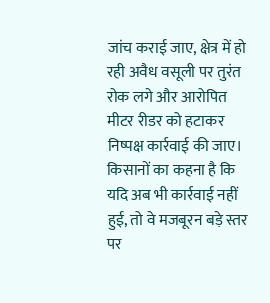जांच कराई जाए, क्षेत्र में हो रही अवैध वसूली पर तुरंत रोक लगे और आरोपित मीटर रीडर को हटाकर निष्पक्ष कार्रवाई की जाए। किसानों का कहना है कि यदि अब भी कार्रवाई नहीं हुई, तो वे मजबूरन बड़े स्तर पर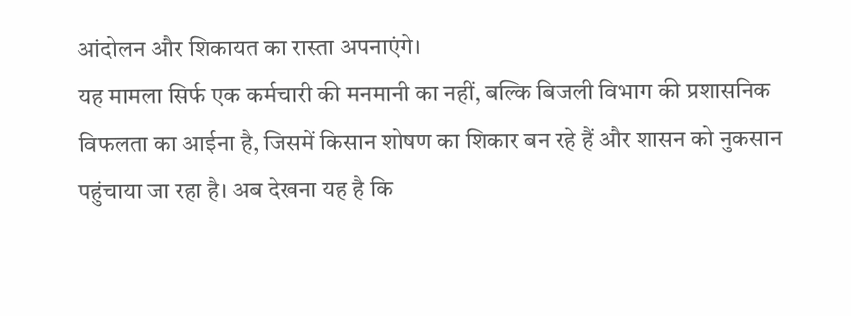आंदोलन और शिकायत का रास्ता अपनाएंगे।
यह मामला सिर्फ एक कर्मचारी की मनमानी का नहीं, बल्कि बिजली विभाग की प्रशासनिक विफलता का आईना है, जिसमें किसान शोषण का शिकार बन रहे हैं और शासन को नुकसान पहुंचाया जा रहा है। अब देखना यह है कि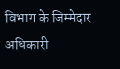विभाग के जिम्मेदार अधिकारी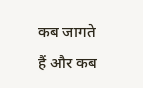कब जागते हैं और कब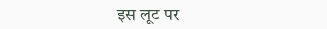इस लूट पर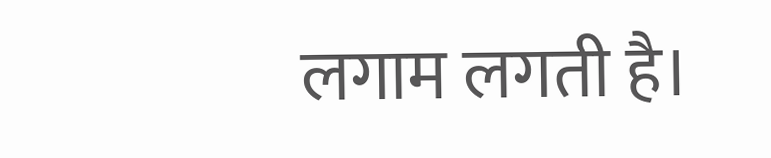लगाम लगती है।